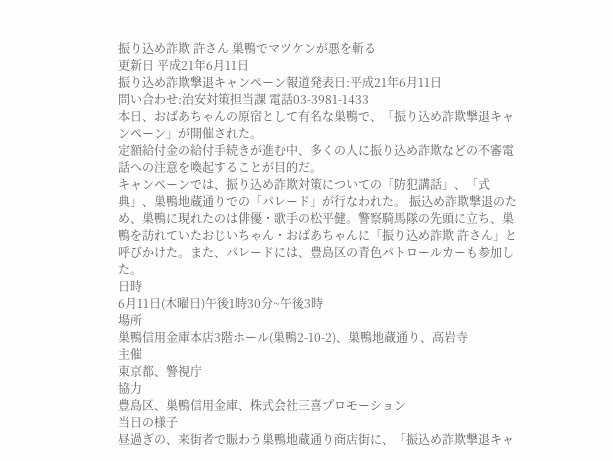振り込め詐欺 許さん 巣鴨でマツケンが悪を斬る
更新日 平成21年6月11日
振り込め詐欺撃退キャンペーン報道発表日:平成21年6月11日
問い合わせ:治安対策担当課 電話03-3981-1433
本日、おばあちゃんの原宿として有名な巣鴨で、「振り込め詐欺撃退キャンペーン」が開催された。
定額給付金の給付手続きが進む中、多くの人に振り込め詐欺などの不審電話への注意を喚起することが目的だ。
キャンペーンでは、振り込め詐欺対策についての「防犯講話」、「式典」、巣鴨地蔵通りでの「パレード」が行なわれた。 振込め詐欺撃退のため、巣鴨に現れたのは俳優・歌手の松平健。警察騎馬隊の先頭に立ち、巣鴨を訪れていたおじいちゃん・おばあちゃんに「振り込め詐欺 許さん」と呼びかけた。また、パレードには、豊島区の青色パトロールカーも参加した。
日時
6月11日(木曜日)午後1時30分~午後3時
場所
巣鴨信用金庫本店3階ホール(巣鴨2-10-2)、巣鴨地蔵通り、高岩寺
主催
東京都、警視庁
協力
豊島区、巣鴨信用金庫、株式会社三喜プロモーション
当日の様子
昼過ぎの、来街者で賑わう巣鴨地蔵通り商店街に、「振込め詐欺撃退キャ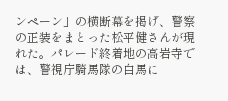ンペーン」の横断幕を掲げ、警察の正装をまとった松平健さんが現れた。パレード終着地の高岩寺では、警視庁騎馬隊の白馬に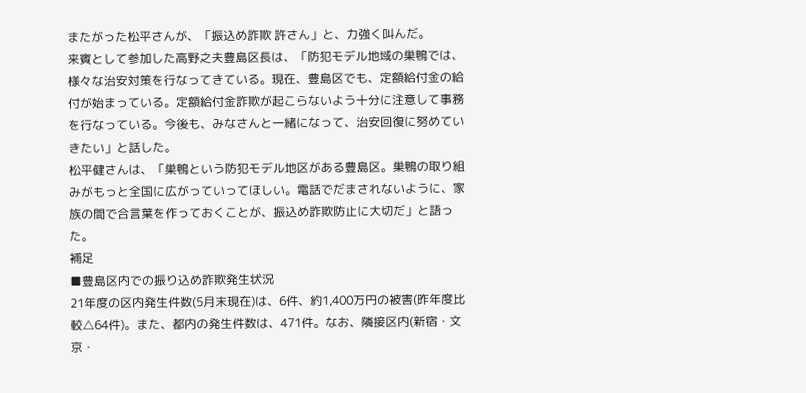またがった松平さんが、「振込め詐欺 許さん」と、力強く叫んだ。
来賓として参加した高野之夫豊島区長は、「防犯モデル地域の巣鴨では、様々な治安対策を行なってきている。現在、豊島区でも、定額給付金の給付が始まっている。定額給付金詐欺が起こらないよう十分に注意して事務を行なっている。今後も、みなさんと一緒になって、治安回復に努めていきたい」と話した。
松平健さんは、「巣鴨という防犯モデル地区がある豊島区。巣鴨の取り組みがもっと全国に広がっていってほしい。電話でだまされないように、家族の間で合言葉を作っておくことが、振込め詐欺防止に大切だ」と語った。
補足
■豊島区内での振り込め詐欺発生状況
21年度の区内発生件数(5月末現在)は、6件、約1,400万円の被害(昨年度比較△64件)。また、都内の発生件数は、471件。なお、隣接区内(新宿・文京・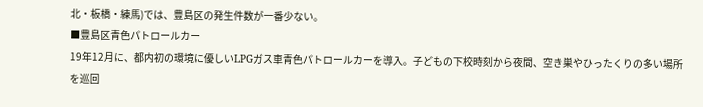北・板橋・練馬)では、豊島区の発生件数が一番少ない。
■豊島区青色パトロールカー
19年12月に、都内初の環境に優しいLPGガス車青色パトロールカーを導入。子どもの下校時刻から夜間、空き巣やひったくりの多い場所を巡回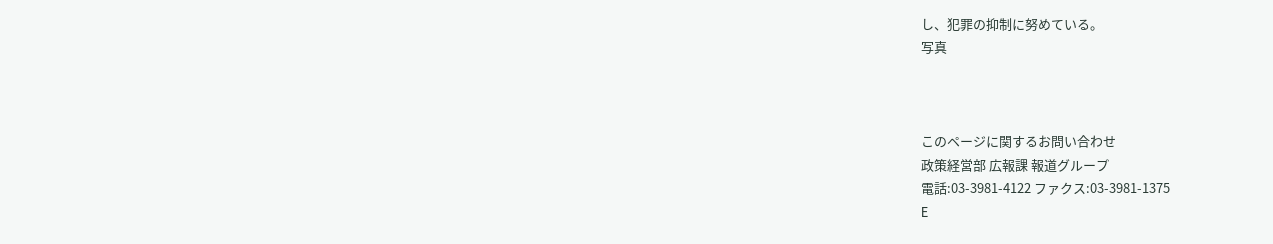し、犯罪の抑制に努めている。
写真



このページに関するお問い合わせ
政策経営部 広報課 報道グループ
電話:03-3981-4122 ファクス:03-3981-1375
E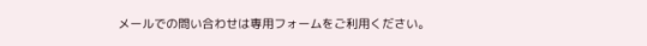メールでの問い合わせは専用フォームをご利用ください。